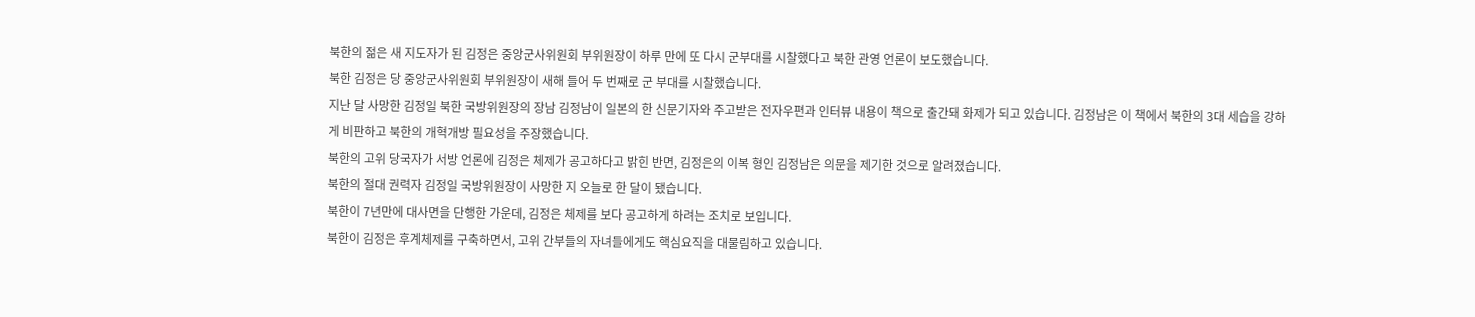북한의 젊은 새 지도자가 된 김정은 중앙군사위원회 부위원장이 하루 만에 또 다시 군부대를 시찰했다고 북한 관영 언론이 보도했습니다.
북한 김정은 당 중앙군사위원회 부위원장이 새해 들어 두 번째로 군 부대를 시찰했습니다.
지난 달 사망한 김정일 북한 국방위원장의 장남 김정남이 일본의 한 신문기자와 주고받은 전자우편과 인터뷰 내용이 책으로 출간돼 화제가 되고 있습니다. 김정남은 이 책에서 북한의 3대 세습을 강하게 비판하고 북한의 개혁개방 필요성을 주장했습니다.
북한의 고위 당국자가 서방 언론에 김정은 체제가 공고하다고 밝힌 반면, 김정은의 이복 형인 김정남은 의문을 제기한 것으로 알려졌습니다.
북한의 절대 권력자 김정일 국방위원장이 사망한 지 오늘로 한 달이 됐습니다.
북한이 7년만에 대사면을 단행한 가운데, 김정은 체제를 보다 공고하게 하려는 조치로 보입니다.
북한이 김정은 후계체제를 구축하면서, 고위 간부들의 자녀들에게도 핵심요직을 대물림하고 있습니다.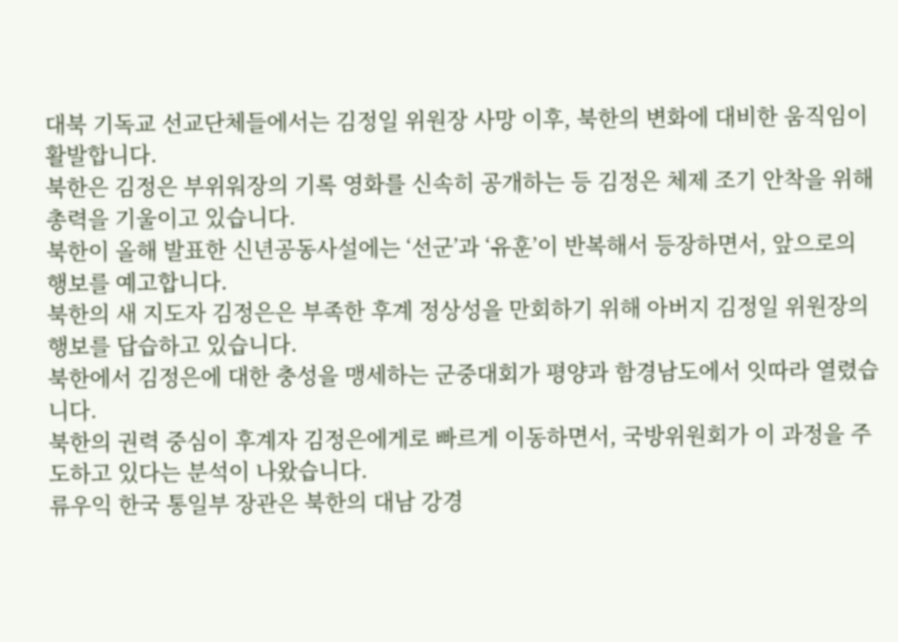대북 기독교 선교단체들에서는 김정일 위원장 사망 이후, 북한의 변화에 대비한 움직임이 활발합니다.
북한은 김정은 부위워장의 기록 영화를 신속히 공개하는 등 김정은 체제 조기 안착을 위해 총력을 기울이고 있습니다.
북한이 올해 발표한 신년공동사설에는 ‘선군’과 ‘유훈’이 반복해서 등장하면서, 앞으로의 행보를 예고합니다.
북한의 새 지도자 김정은은 부족한 후계 정상성을 만회하기 위해 아버지 김정일 위원장의 행보를 답습하고 있습니다.
북한에서 김정은에 대한 충성을 맹세하는 군중대회가 평양과 함경남도에서 잇따라 열렸습니다.
북한의 권력 중심이 후계자 김정은에게로 빠르게 이동하면서, 국방위원회가 이 과정을 주도하고 있다는 분석이 나왔습니다.
류우익 한국 통일부 장관은 북한의 대남 강경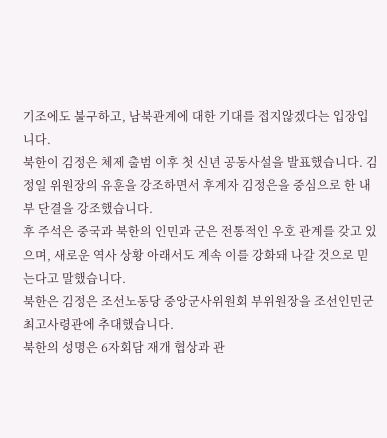기조에도 불구하고, 남북관계에 대한 기대를 접지않겠다는 입장입니다.
북한이 김정은 체제 출범 이후 첫 신년 공동사설을 발표했습니다. 김정일 위원장의 유훈을 강조하면서 후계자 김정은을 중심으로 한 내부 단결을 강조했습니다.
후 주석은 중국과 북한의 인민과 군은 전통적인 우호 관계를 갖고 있으며, 새로운 역사 상황 아래서도 계속 이를 강화돼 나갈 것으로 믿는다고 말했습니다.
북한은 김정은 조선노동당 중앙군사위원회 부위원장을 조선인민군 최고사령관에 추대했습니다.
북한의 성명은 6자회담 재개 협상과 관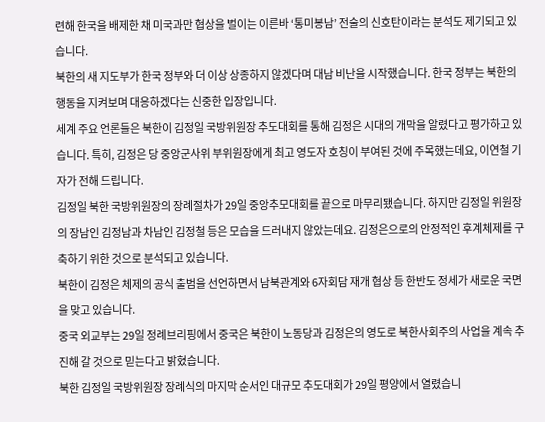련해 한국을 배제한 채 미국과만 협상을 벌이는 이른바 ‘통미봉남’ 전술의 신호탄이라는 분석도 제기되고 있습니다.
북한의 새 지도부가 한국 정부와 더 이상 상종하지 않겠다며 대남 비난을 시작했습니다. 한국 정부는 북한의 행동을 지켜보며 대응하겠다는 신중한 입장입니다.
세계 주요 언론들은 북한이 김정일 국방위원장 추도대회를 통해 김정은 시대의 개막을 알렸다고 평가하고 있습니다. 특히, 김정은 당 중앙군사위 부위원장에게 최고 영도자 호칭이 부여된 것에 주목했는데요, 이연철 기자가 전해 드립니다.
김정일 북한 국방위원장의 장례절차가 29일 중앙추모대회를 끝으로 마무리됐습니다. 하지만 김정일 위원장의 장남인 김정남과 차남인 김정철 등은 모습을 드러내지 않았는데요. 김정은으로의 안정적인 후계체제를 구축하기 위한 것으로 분석되고 있습니다.
북한이 김정은 체제의 공식 출범을 선언하면서 남북관계와 6자회담 재개 협상 등 한반도 정세가 새로운 국면을 맞고 있습니다.
중국 외교부는 29일 정례브리핑에서 중국은 북한이 노동당과 김정은의 영도로 북한사회주의 사업을 계속 추진해 갈 것으로 믿는다고 밝혔습니다.
북한 김정일 국방위원장 장례식의 마지막 순서인 대규모 추도대회가 29일 평양에서 열렸습니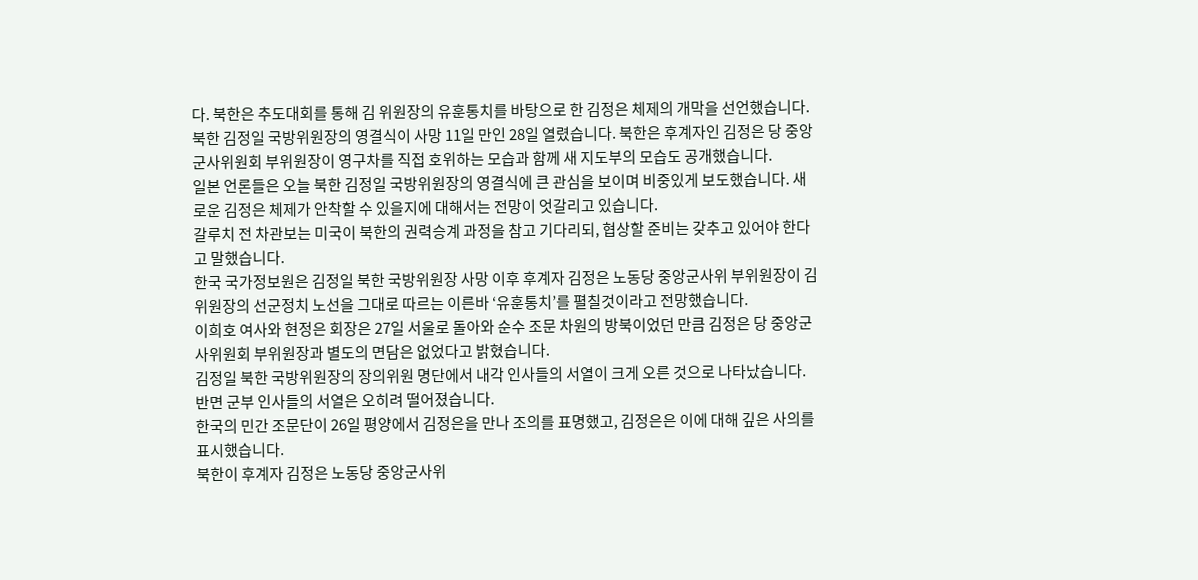다. 북한은 추도대회를 통해 김 위원장의 유훈통치를 바탕으로 한 김정은 체제의 개막을 선언했습니다.
북한 김정일 국방위원장의 영결식이 사망 11일 만인 28일 열렸습니다. 북한은 후계자인 김정은 당 중앙군사위원회 부위원장이 영구차를 직접 호위하는 모습과 함께 새 지도부의 모습도 공개했습니다.
일본 언론들은 오늘 북한 김정일 국방위원장의 영결식에 큰 관심을 보이며 비중있게 보도했습니다. 새로운 김정은 체제가 안착할 수 있을지에 대해서는 전망이 엇갈리고 있습니다.
갈루치 전 차관보는 미국이 북한의 권력승계 과정을 참고 기다리되, 협상할 준비는 갖추고 있어야 한다고 말했습니다.
한국 국가정보원은 김정일 북한 국방위원장 사망 이후 후계자 김정은 노동당 중앙군사위 부위원장이 김 위원장의 선군정치 노선을 그대로 따르는 이른바 ‘유훈통치’를 펼칠것이라고 전망했습니다.
이희호 여사와 현정은 회장은 27일 서울로 돌아와 순수 조문 차원의 방북이었던 만큼 김정은 당 중앙군사위원회 부위원장과 별도의 면담은 없었다고 밝혔습니다.
김정일 북한 국방위원장의 장의위원 명단에서 내각 인사들의 서열이 크게 오른 것으로 나타났습니다. 반면 군부 인사들의 서열은 오히려 떨어졌습니다.
한국의 민간 조문단이 26일 평양에서 김정은을 만나 조의를 표명했고, 김정은은 이에 대해 깊은 사의를 표시했습니다.
북한이 후계자 김정은 노동당 중앙군사위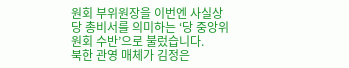원회 부위원장을 이번엔 사실상 당 총비서를 의미하는 ‘당 중앙위원회 수반’으로 불렀습니다.
북한 관영 매체가 김정은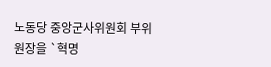노동당 중앙군사위원회 부위원장을 `혁명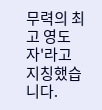무력의 최고 영도자'라고 지칭했습니다.